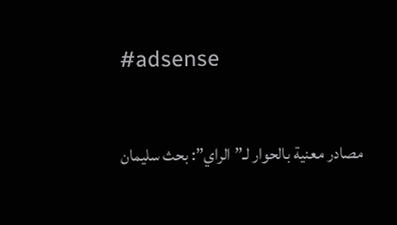#adsense

مصادر معنية بالحوار لـ”الراي”: بحث سليمان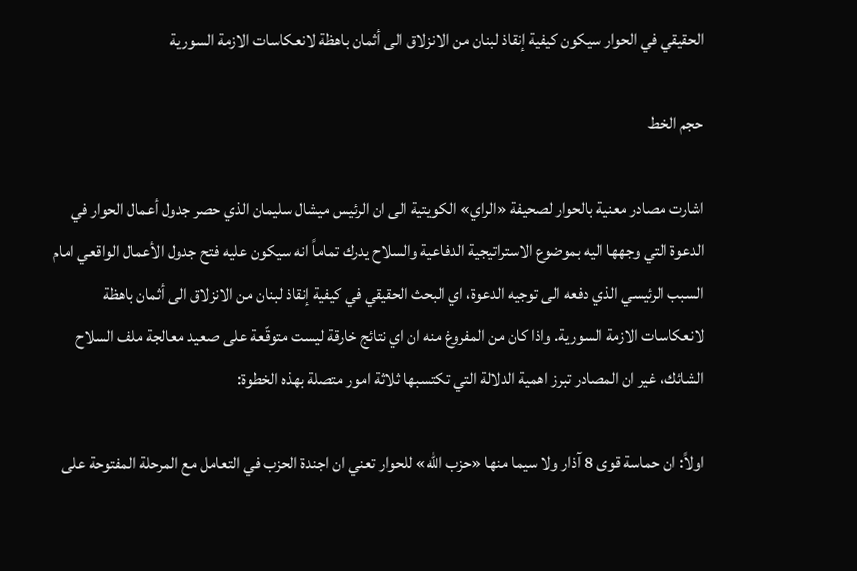الحقيقي في الحوار سيكون كيفية إنقاذ لبنان من الانزلاق الى أثمان باهظة لانعكاسات الازمة السورية

حجم الخط

اشارت مصادر معنية بالحوار لصحيفة «الراي» الكويتية الى ان الرئيس ميشال سليمان الذي حصر جدول أعمال الحوار في الدعوة التي وجهها اليه بموضوع الاستراتيجية الدفاعية والسلاح يدرك تماماً انه سيكون عليه فتح جدول الأعمال الواقعي امام السبب الرئيسي الذي دفعه الى توجيه الدعوة، اي البحث الحقيقي في كيفية إنقاذ لبنان من الانزلاق الى أثمان باهظة لانعكاسات الازمة السورية. واذا كان من المفروغ منه ان اي نتائج خارقة ليست متوقّعة على صعيد معالجة ملف السلاح الشائك، غير ان المصادر تبرز اهمية الدلالة التي تكتسبها ثلاثة امور متصلة بهذه الخطوة:

اولاً: ان حماسة قوى 8 آذار ولا سيما منها «حزب الله» للحوار تعني ان اجندة الحزب في التعامل مع المرحلة المفتوحة على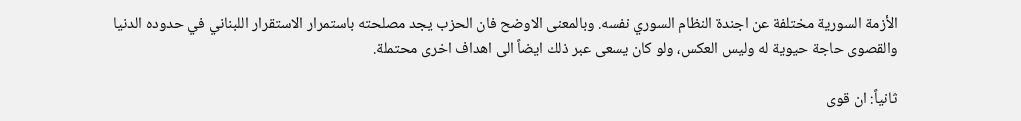الأزمة السورية مختلفة عن اجندة النظام السوري نفسه. وبالمعنى الاوضح فان الحزب يجد مصلحته باستمرار الاستقرار اللبناني في حدوده الدنيا والقصوى حاجة حيوية له وليس العكس، ولو كان يسعى عبر ذلك ايضاً الى اهداف اخرى محتملة.

ثانياً: ان قوى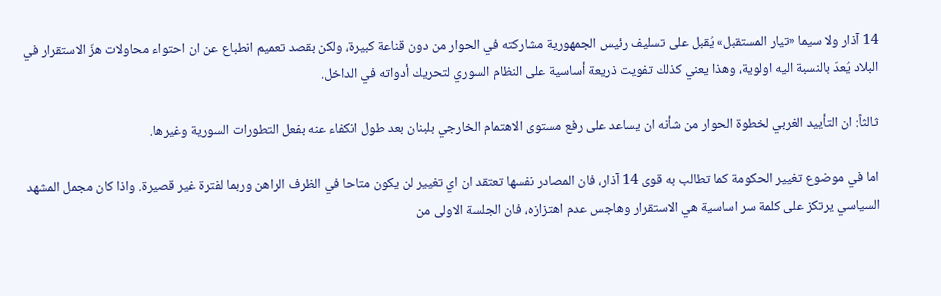14 آذار ولا سيما «تيار المستقبل» يُقبل على تسليف رئيس الجمهورية مشاركته في الحوار من دون قناعة كبيرة، ولكن بقصد تعميم انطباع عن ان احتواء محاولات هزّ الاستقرار في البلاد يُعدّ بالنسبة اليه اولوية، وهذا يعني كذلك تفويت ذريعة أساسية على النظام السوري لتحريك أدواته في الداخل.

ثالثاً: ان التأييد الغربي لخطوة الحوار من شأنه ان يساعد على رفع مستوى الاهتمام الخارجي بلبنان بعد طول انكفاء عنه بفعل التطورات السورية وغيرها.

اما في موضوع تغيير الحكومة كما تطالب به قوى 14 آذار، فان المصادر نفسها تعتقد ان اي تغيير لن يكون متاحا في الظرف الراهن وربما لفترة غير قصيرة. واذا كان مجمل المشهد السياسي يرتكز على كلمة سر اساسية هي الاستقرار وهاجس عدم اهتزازه، فان الجلسة الاولى من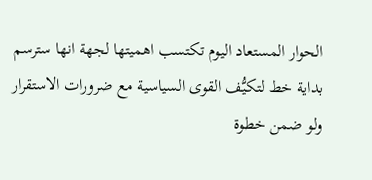الحوار المستعاد اليوم تكتسب اهميتها لجهة انها سترسم بداية خط لتكيُّف القوى السياسية مع ضرورات الاستقرار ولو ضمن خطوة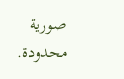صورية محدودة.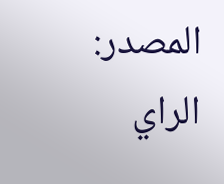المصدر:
الراي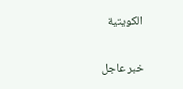الكويتية

خبر عاجل